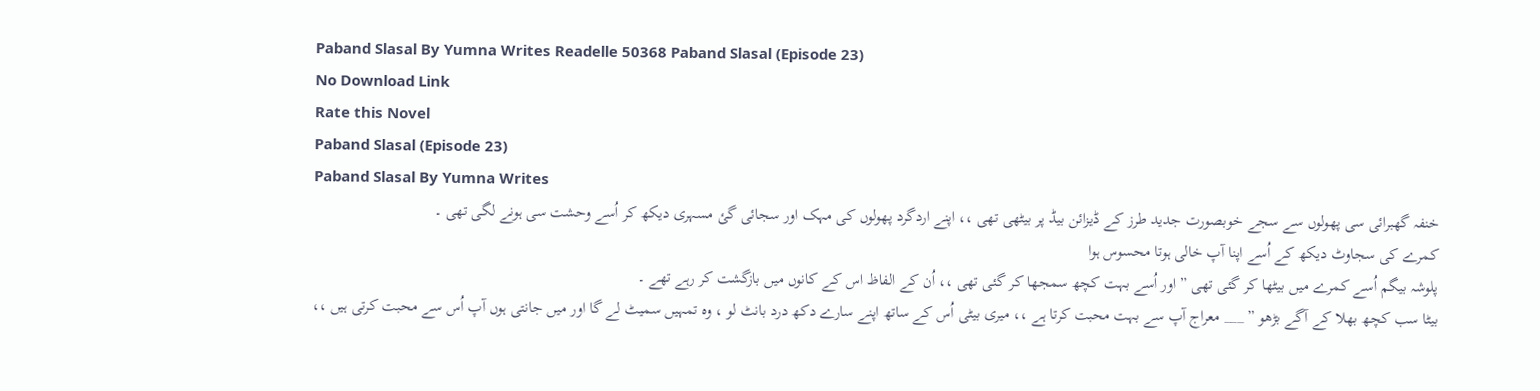Paband Slasal By Yumna Writes Readelle 50368 Paband Slasal (Episode 23)
No Download Link
Rate this Novel
Paband Slasal (Episode 23)
Paband Slasal By Yumna Writes
خنفہ گھبرائی سی پھولوں سے سجے خوبصورت جدید طرز کے ڈیزائن بیڈ پر بیٹھی تھی ،، اپنے اردگرد پھولوں کی مہک اور سجائی گئ مسہری دیکھ کر اُسے وحشت سی ہونے لگی تھی ۔
کمرے کی سجاوٹ دیکھ کے اُسے اپنا آپ خالی ہوتا محسوس ہوا
پلوشہ بیگم اُسے کمرے میں بیٹھا کر گئی تھی ” اور اُسے بہت کچھ سمجھا کر گئی تھی ،، اُن کے الفاظ اس کے کانوں میں بازگشت کر رہے تھے ۔
بیٹا سب کچھ بھلا کے آگے بڑھو ” ___ معراج آپ سے بہت محبت کرتا ہے ،، میری بیٹی اُس کے ساتھ اپنے سارے دکھ درد بانٹ لو ، وہ تمہیں سمیٹ لے گا اور میں جانتی ہوں آپ اُس سے محبت کرتی ہیں ،،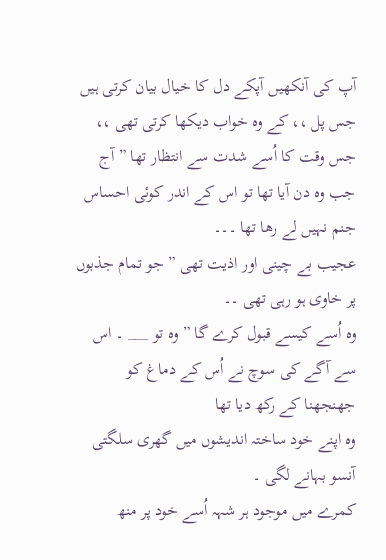آپ کی آنکھیں آپکے دل کا خیال بیان کرتی ہیں
جس پل ،، کے وہ خواب دیکھا کرتی تھی ،، جس وقت کا اُسے شدت سے انتظار تھا ” آج جب وہ دن آیا تھا تو اس کے اندر کوئی احساس جنم نہیں لے رھا تھا ۔۔۔
عجیب بے چینی اور اذیت تھی ” جو تمام جذبوں پر خاوی ہو رہی تھی ۔۔
وہ اُسے کیسے قبول کرے گا ” وہ تو ___ ۔ اس سے آگے کی سوچ نے اُس کے دماغ کو جھنجھنا کے رکھ دیا تھا
وہ اپنے خود ساختہ اندیشوں میں گھری سلگتی آنسو بہانے لگی ۔
کمرے میں موجود ہر شہہ اُسے خود پر منھ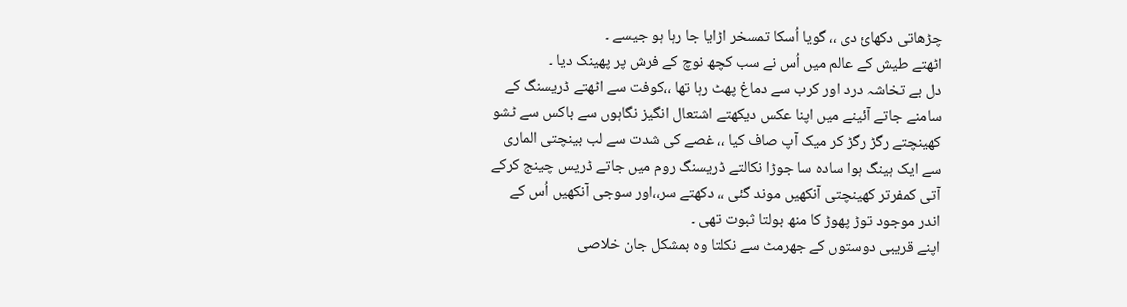چڑھاتی دکھائ دی ،، گویا اُسکا تمسخر اڑایا جا رہا ہو جیسے ۔
اٹھتے طیش کے عالم میں اُس نے سب کچھ نوچ کے فرش پر پھینک دیا ۔
دل بے تخاشہ درد اور کرب سے دماغ پھٹ رہا تھا ،،کوفت سے اٹھتے ڈریسنگ کے سامنے جاتے آئینے میں اپنا عکس دیکھتے اشتعال انگیز نگاہوں سے باکس سے ٹشو کھینچتے رگڑ رگڑ کر میک آپ صاف کیا ،، غصے کی شدت سے لب بینچتی الماری سے ایک ہینگ ہوا سادہ سا جوڑا نکالتے ڈریسنگ روم میں جاتے ڈریس چینج کرکے آتی کمفرتر کھینچتی آنکھیں موند گئی ،، دکھتے سر،،اور سوجی آنکھیں اُس کے اندر موجود توڑ پھوڑ کا منھ بولتا ثبوت تھی ۔
اپنے قریبی دوستوں کے جھرمٹ سے نکلتا وہ بمشکل جان خلاصی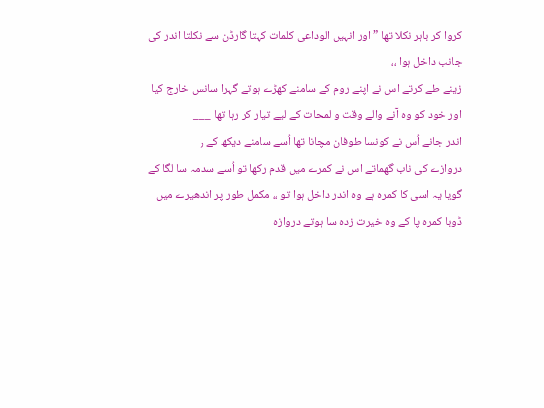کروا کر باہر نکلا تھا ” اور انہیں الوداعی کلمات کہتا گارڈن سے نکلتا اندر کی جانب داخل ہوا ،،
زینے طے کرتے اس نے اپنے روم کے سامنے کھڑے ہوتے گہرا سانس خارج کیا اور خود کو وہ آنے والے وقت و لمحات کے لیے تیار کر رہا تھا ___
اندر جانے اُس نے کونسا طوفان مچانا تھا اُسے سامنے دیکھ کے ٫
دروازے کی ناب گھماتے اس نے کمرے میں قدم رکھا تو اُسے سدمہ سا لگا کے گویا یہ اسی کا کمرہ ہے وہ اندر داخل ہوا تو ،، مکمل طور پر اندھیرے میں ڈوبا کمرہ پا کے وہ خیرت زدہ سا ہوتے دروازہ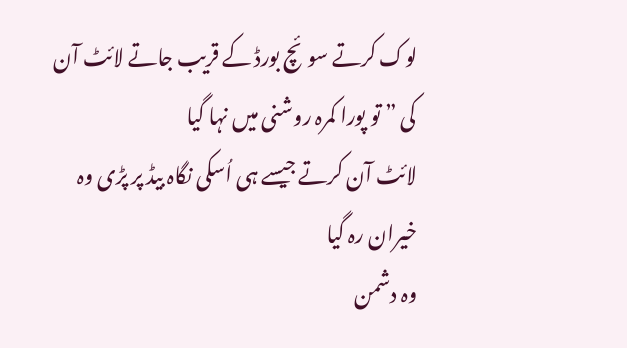لوک کرتے سوئچ بورڈ کے قریب جاتے لائٹ آن کی ” تو پورا کمرہ روشنی میں نہا گیا
لائٹ آن کرتے جیسے ہی اُسکی نگاہ بیڈ پر پڑی وہ خیران رہ گیا
وہ دشمن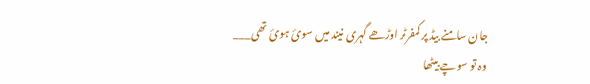جان سامنے بیڈ پر کمفرٹر اوڑھے گہری نیند میں سوئ ہوئ تھی___
وہ تو سوچے بیٹھا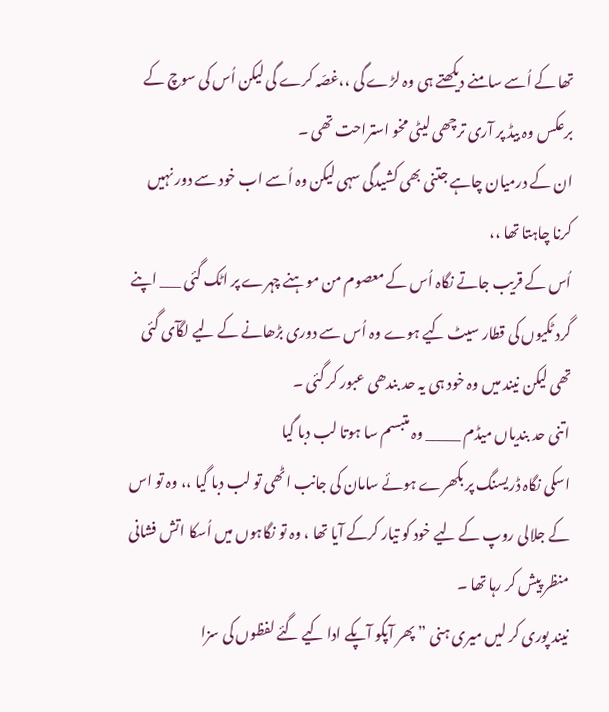تھا کے اُسے سامنے دیکھتے ہی وہ لڑے گی ،،غصّہ کرے گی لیکن اُس کی سوچ کے برعکس وہ بیڈ پر آری ترچھی لیٹی مخو استراحت تھی ۔
ان کے درمیان چاہے جتنی بھی کشیدگی سہی لیکن وہ اُسے اب خود سے دور نہیں کرنا چاہتا تھا ،،
اُس کے قریب جاتے نگاہ اُس کے معصوم من موہنے چہرے پر اٹک گئی ___ اپنے گرد ٹکیوں کی قطار سیٹ کیے ہوے وہ اُس سے دوری بڑھانے کے لیے لگآی گئی تھی لیکن نیند میں وہ خود ہی یہ حد بندھی عبور کر گئی ۔
اتنی حد بندیاں میڈم _____ وہ متبسم سا ہوتا لب دبا گیا
اسکی نگاہ ڈریسنگ پر بکھرے ہوئے سامان کی جانب اٹھی تو لب دبا گیا ،، وہ تو اس کے جلالی روپ کے لیے خود کو تیار کرکے آیا تھا ، وہ تو نگاہوں میں اُسکا اتش فشانی منظر پیش کر رہا تھا ۔
نیند پوری کر لیں میری ہنی ” پھر آپکو آپکے ادا کیے گئے لفظوں کی سزا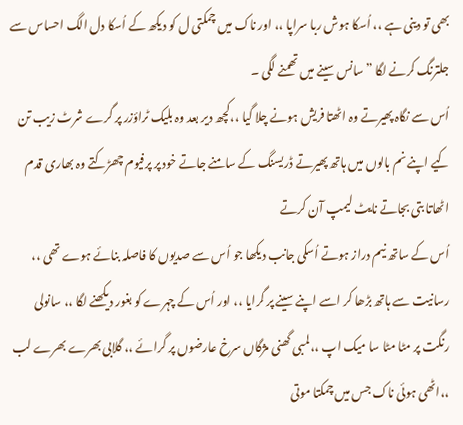بھی تو دینی ہے ،، اُسکا ہوش ربا سراپا ،، اور ناک میں چمکتی ل کو دیکھ کے اُسکا دل الگ احساس سے جلترنگ کرنے لگا ” سانس سینے میں تھمنے لگی ۔
اُس سے نگاہ پھیرتے وہ اٹھتا فریش ہونے چلا گیا ،،کچھ دیر بعد وہ بلیک ٹراؤزر پر گرے شرٹ زیب تن کیے اپنے نم بالوں میں ہاتھ پھیرتے ڈریسنگ کے سامنے جاتے خود پر پرفیوم چھڑکتے وہ بھاری قدم اٹھاتا بتی بجاتے نایٹ لیمپ آن کرتے
اُس کے ساتھ نیم دراز ہوتے اُسکی جانب دیکھا جو اُس سے صدیوں کا فاصلہ بنائے ہوے تھی ،، رسانیت سے ہاتھ بڑھا کر اسے اپنے سینے پر گرایا ،، اور اُس کے چہرے کو بغور دیکھنے لگا ،، سانولی رنگت پر مٹا مٹا سا میک اپ ،،لمبی گھنی مژگاں سرخ عارضوں پر گرائے ،، گلابی بھرے بھرے لب ،،اٹھی ہوئی ناک جس میں چمکتا موتی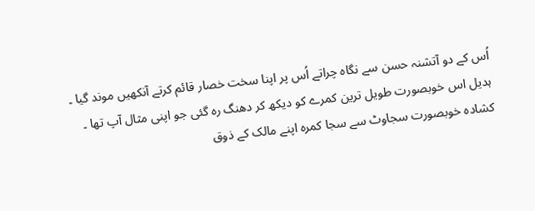اُس کے دو آتشنہ حسن سے نگاہ چراتے اُس پر اپنا سخت خصار قائم کرتے آنکھیں موند گیا ۔
ہدیل اس خوبصورت طویل ترین کمرے کو دیکھ کر دھنگ رہ گئی جو اپنی مثال آپ تھا ۔
کشادہ خوبصورت سجاوٹ سے سجا کمرہ اپنے مالک کے ذوق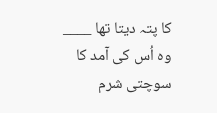کا پتہ دیتا تھا ____
وہ اُس کی آمد کا سوچتی شرم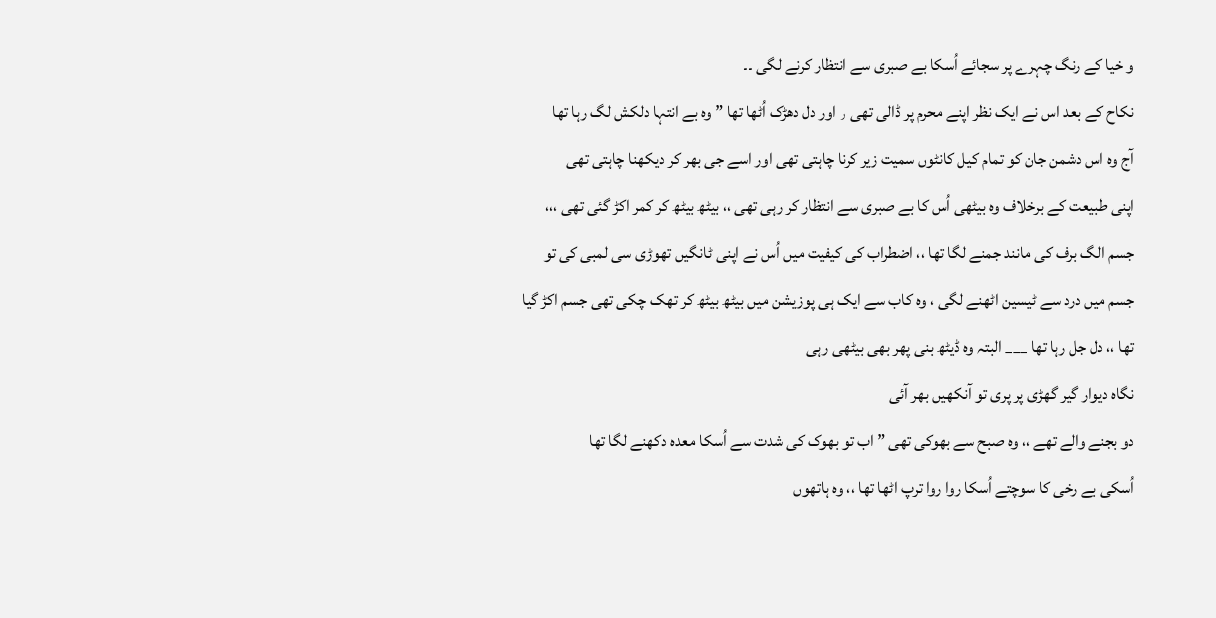و خیا کے رنگ چہرے پر سجائے اُسکا بے صبری سے انتظار کرنے لگی ۔۔
نکاح کے بعد اس نے ایک نظر اپنے محرم پر ڈالی تھی ٫ اور دل دھڑک اُٹھا تھا ” وہ بے انتہا دلکش لگ رہا تھا
آج وہ اس دشمن جان کو تمام کیل کانٹوں سمیت زیر کرنا چاہتی تھی اور اسے جی بھر کر دیکھنا چاہتی تھی
اپنی طبیعت کے برخلاف وہ بیٹھی اُس کا بے صبری سے انتظار کر رہی تھی ،، بیٹھ بیٹھ کر کمر اکڑ گئی تھی ،،، جسم الگ برف کی مانند جمنے لگا تھا ،، اضطراب کی کیفیت میں اُس نے اپنی ٹانگیں تھوڑی سی لمبی کی تو جسم میں درد سے ٹیسین اٹھنے لگی ، وہ کاب سے ایک ہی پوزیشن میں بیٹھ بیٹھ کر تھک چکی تھی جسم اکڑ گیا تھا ،، دل جل رہا تھا ___ البتہ وہ ڈیٹھ بنی پھر بھی بیٹھی رہی
نگاہ دیوار گیر گھڑی پر پری تو آنکھیں بھر آئی
دو بجنے والے تھے ،، وہ صبح سے بھوکی تھی ” اب تو بھوک کی شدت سے اُسکا معدہ دکھنے لگا تھا
اُسکی بے رخی کا سوچتے اُسکا روا روا ترپ اٹھا تھا ،، وہ ہاتھوں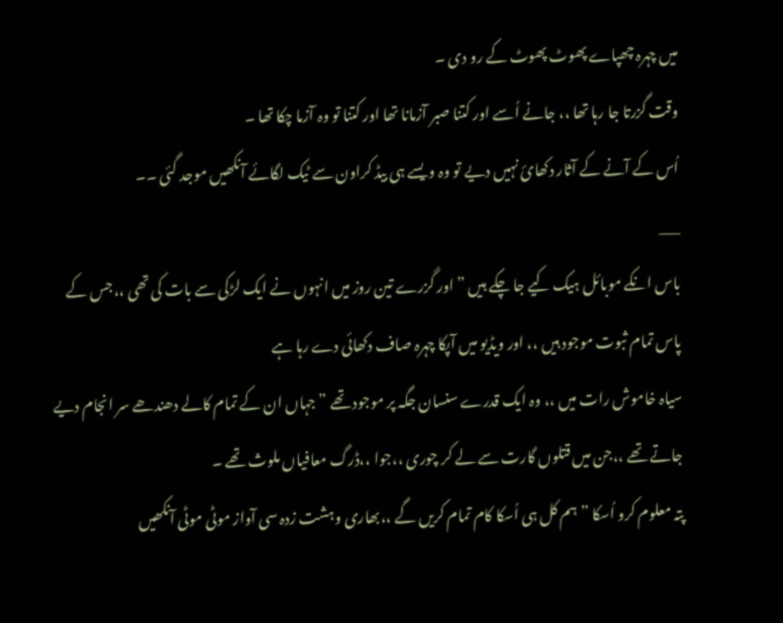میں چہرہ چھپاے پھوٹ پھوٹ کے رو دی ۔
وقت گزرتا جا رہا تھا ،، جانے اُسے اور کتنا صبر آزمانا تھا اور کتنا تو وہ آزما چکا تھا ۔
اُس کے آنے کے آثار دکھائ نہیں دیے تو وہ ویسے ہی بیڈ کراون سے ٹیک لگائے آنکھیں موجد گئی ۔۔
___
باس انکے موبائل ہیک کیے جا چکے ہیں ” اور گزرے تین روز میں انہوں نے ایک لڑکی سے بات کی تھی ،،جس کے پاس تمام ثبوت موجود ہیں ،، اور ویڈیو میں آپکا چہرہ صاف دکھائی دے رہا ہے
سیاہ خاموش رات میں ،، وہ ایک قدرے سنسان جگہ پر موجود تھے ” جہاں ان کے تمام کالے دھندھے سر انجام دیے جاتے تھے ،،جن میں قتلوں گارت سے لے کر چوری ،،جوا ،،ڈرگ معافیاں ملوث تھے ۔
پتہ معلوم کرو اُسکا ” ہم کل ہی اُسکا کام تمام کریں گے ،،بھاری وہشت زدہ سی آواز موٹی موٹی آنکھیں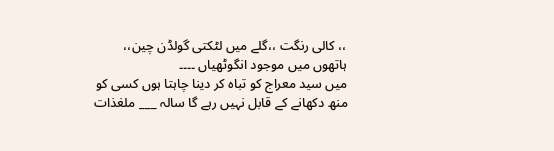،، کالی رنگت ،،گلے میں لٹکتی گولڈن چین،، ہاتھوں میں موجود انگوٹھیاں ۔۔۔۔
میں سید معراج کو تباہ کر دینا چاہتا ہوں کسی کو منھ دکھانے کے قابل نہیں رہے گا سالہ ___ ملغذات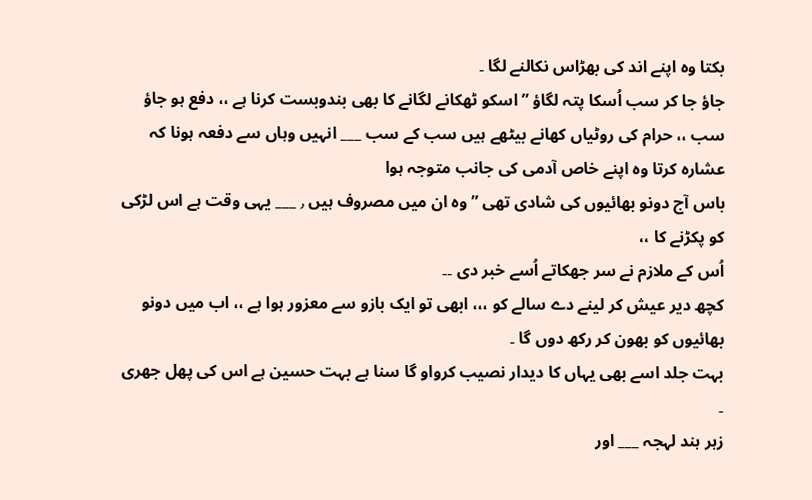بکتا وہ اپنے اند کی بھڑاس نکالنے لگا ۔
جاؤ جا کر سب اُسکا پتہ لگاؤ ” اسکو ٹھکانے لگانے کا بھی بندوبست کرنا ہے ،، دفع ہو جاؤ سب ،، حرام کی روٹیاں کھانے بیٹھے ہیں سب کے سب ___ انہیں وہاں سے دفعہ ہونا کہ عشارہ کرتا وہ اپنے خاص آدمی کی جانب متوجہ ہوا
باس آج دونو بھائیوں کی شادی تھی ” وہ ان میں مصروف ہیں ٫ ___ یہی وقت ہے اس لڑکی کو پکڑنے کا ،،
اُس کے ملازم نے سر جھکاتے اُسے خبر دی ۔۔
کچھ دیر عیش کر لینے دے سالے کو ،،، ابھی تو ایک بازو سے معزور ہوا ہے ،، اب میں دونو بھائیوں کو بھون کر رکھ دوں گا ۔
بہت جلد اسے بھی یہاں کا دیدار نصیب کرواو گا سنا ہے بہت حسین ہے اس کی پھل جھری ۔
زہر ہند لہجہ ___ اور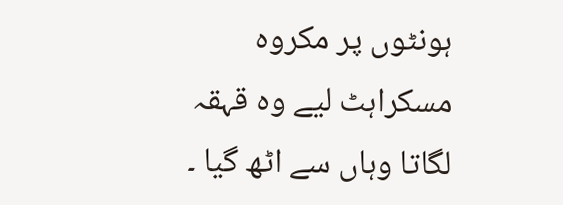ہونٹوں پر مکروہ مسکراہٹ لیے وہ قہقہ لگاتا وہاں سے اٹھ گیا ۔